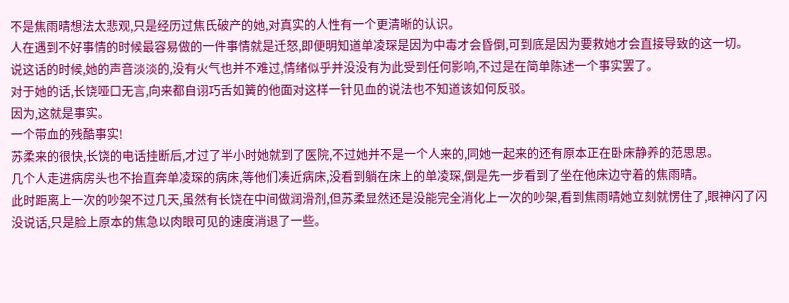不是焦雨晴想法太悲观,只是经历过焦氏破产的她,对真实的人性有一个更清晰的认识。
人在遇到不好事情的时候最容易做的一件事情就是迁怒,即便明知道单凌琛是因为中毒才会昏倒,可到底是因为要救她才会直接导致的这一切。
说这话的时候,她的声音淡淡的,没有火气也并不难过,情绪似乎并没没有为此受到任何影响,不过是在简单陈述一个事实罢了。
对于她的话,长饶哑口无言,向来都自诩巧舌如簧的他面对这样一针见血的说法也不知道该如何反驳。
因为,这就是事实。
一个带血的残酷事实!
苏柔来的很快,长饶的电话挂断后,才过了半小时她就到了医院,不过她并不是一个人来的,同她一起来的还有原本正在卧床静养的范思思。
几个人走进病房头也不抬直奔单凌琛的病床,等他们凑近病床,没看到躺在床上的单凌琛,倒是先一步看到了坐在他床边守着的焦雨晴。
此时距离上一次的吵架不过几天,虽然有长饶在中间做润滑剂,但苏柔显然还是没能完全消化上一次的吵架,看到焦雨晴她立刻就愣住了,眼神闪了闪没说话,只是脸上原本的焦急以肉眼可见的速度消退了一些。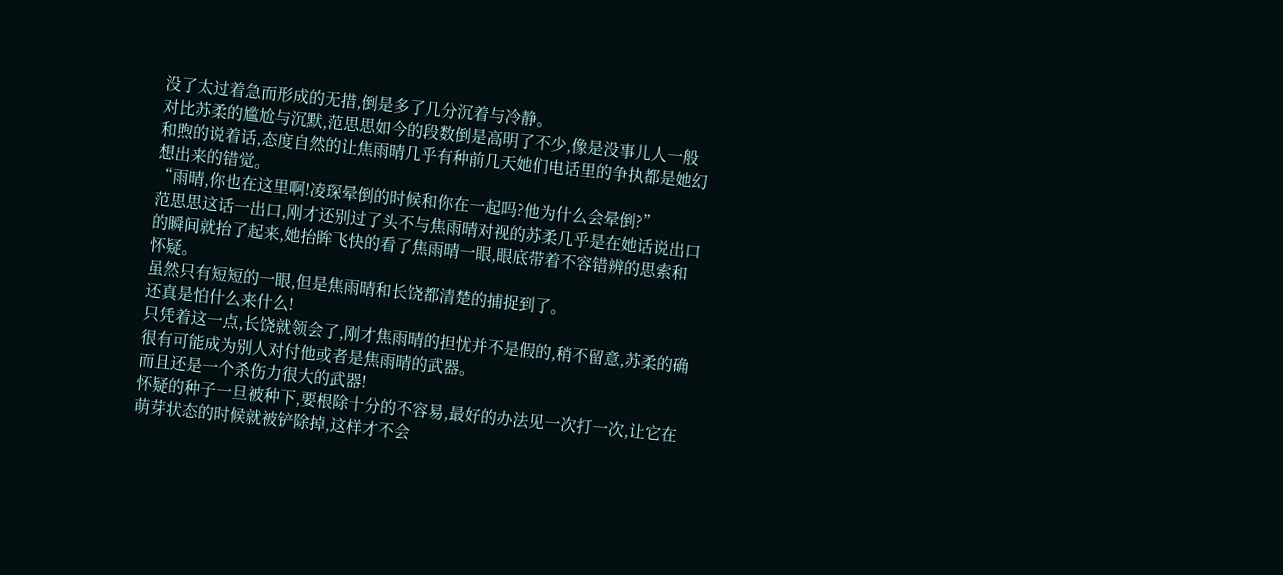没了太过着急而形成的无措,倒是多了几分沉着与冷静。
对比苏柔的尴尬与沉默,范思思如今的段数倒是高明了不少,像是没事儿人一般和煦的说着话,态度自然的让焦雨晴几乎有种前几天她们电话里的争执都是她幻想出来的错觉。
“雨晴,你也在这里啊!凌琛晕倒的时候和你在一起吗?他为什么会晕倒?”
范思思这话一出口,刚才还别过了头不与焦雨晴对视的苏柔几乎是在她话说出口的瞬间就抬了起来,她抬眸飞快的看了焦雨晴一眼,眼底带着不容错辨的思索和怀疑。
虽然只有短短的一眼,但是焦雨晴和长饶都清楚的捕捉到了。
还真是怕什么来什么!
只凭着这一点,长饶就领会了,刚才焦雨晴的担忧并不是假的,稍不留意,苏柔的确很有可能成为别人对付他或者是焦雨晴的武器。
而且还是一个杀伤力很大的武器!
怀疑的种子一旦被种下,要根除十分的不容易,最好的办法见一次打一次,让它在萌芽状态的时候就被铲除掉,这样才不会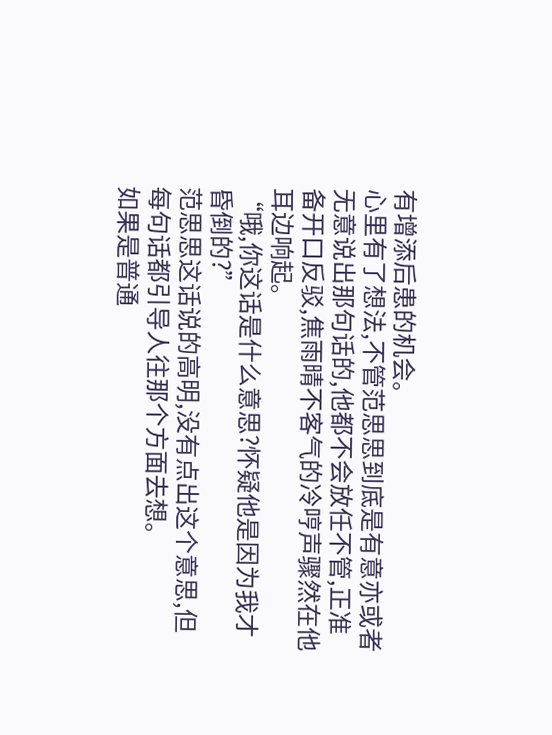有增添后患的机会。
心里有了想法,不管范思思到底是有意亦或者无意说出那句话的,他都不会放任不管,正准备开口反驳,焦雨晴不客气的冷哼声骤然在他耳边响起。
“哦,你这话是什么意思?怀疑他是因为我才昏倒的?”
范思思这话说的高明,没有点出这个意思,但每句话都引导人往那个方面去想。
如果是普通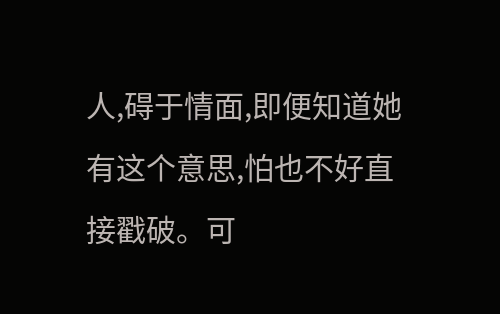人,碍于情面,即便知道她有这个意思,怕也不好直接戳破。可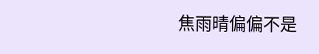焦雨晴偏偏不是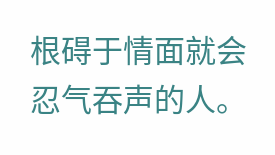根碍于情面就会忍气吞声的人。